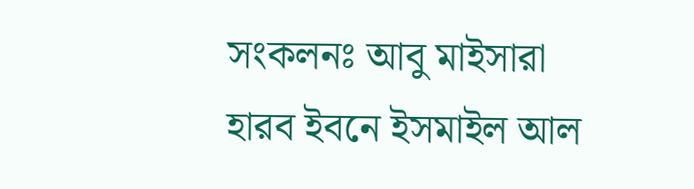সংকলনঃ আবু মাইসারা
হারব ইবনে ইসমাইল আল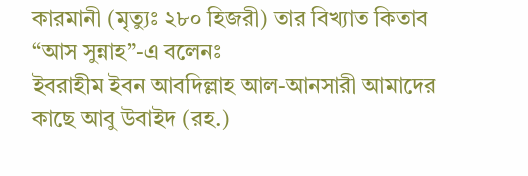কারমানী (মৃত্যুঃ ২৮০ হিজরী) তার বিখ্যাত কিতাব “আস সুন্নাহ”-এ বলেনঃ
ইবরাহীম ইবন আবদিল্লাহ আল-আনসারী আমাদের কাছে আবু উবাইদ (রহ.)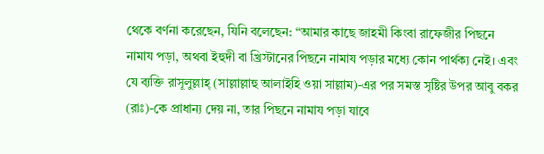থেকে বর্ণনা করেছেন, যিনি বলেছেন: “আমার কাছে জাহমী কিংবা রাফেজীর পিছনে নামায পড়া, অথবা ইহুদী বা খ্রিস্টানের পিছনে নামায পড়ার মধ্যে কোন পার্থক্য নেই। এবং যে ব্যক্তি রাসূলুল্লাহ্ (সাল্লাল্লাহু আলাইহি ওয়া সাল্লাম)-এর পর সমস্ত সৃষ্টির উপর আবু বকর (রাঃ)-কে প্রাধান্য দেয় না, তার পিছনে নামায পড়া যাবে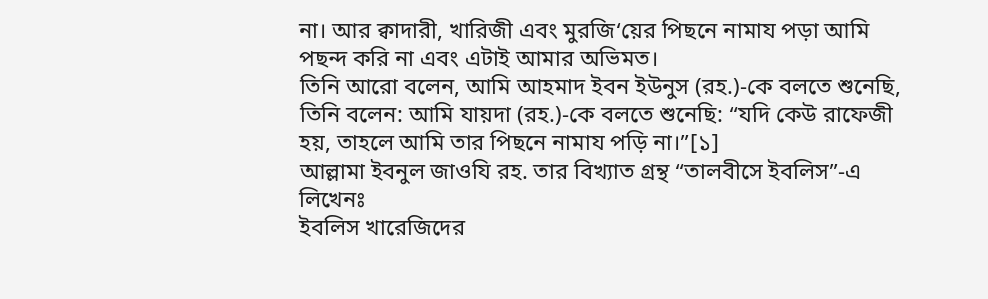না। আর ক্বাদারী, খারিজী এবং মুরজি‘য়ের পিছনে নামায পড়া আমি পছন্দ করি না এবং এটাই আমার অভিমত।
তিনি আরো বলেন, আমি আহমাদ ইবন ইউনুস (রহ.)-কে বলতে শুনেছি, তিনি বলেন: আমি যায়দা (রহ.)-কে বলতে শুনেছি: “যদি কেউ রাফেজী হয়, তাহলে আমি তার পিছনে নামায পড়ি না।”[১]
আল্লামা ইবনুল জাওযি রহ. তার বিখ্যাত গ্রন্থ “তালবীসে ইবলিস”-এ লিখেনঃ
ইবলিস খারেজিদের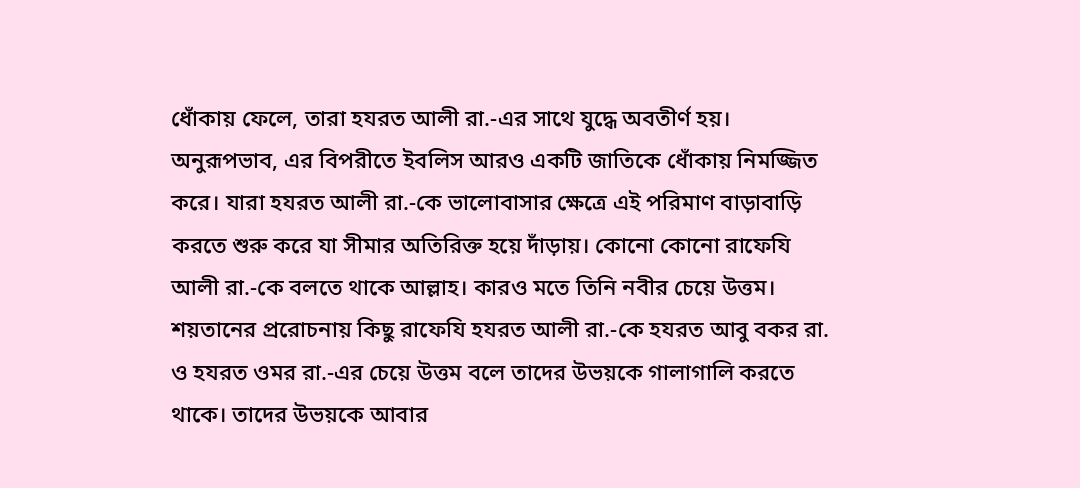ধোঁকায় ফেলে, তারা হযরত আলী রা.-এর সাথে যুদ্ধে অবতীর্ণ হয়। অনুরূপভাব, এর বিপরীতে ইবলিস আরও একটি জাতিকে ধোঁকায় নিমজ্জিত করে। যারা হযরত আলী রা.-কে ভালোবাসার ক্ষেত্রে এই পরিমাণ বাড়াবাড়ি করতে শুরু করে যা সীমার অতিরিক্ত হয়ে দাঁড়ায়। কোনো কোনো রাফেযি আলী রা.-কে বলতে থাকে আল্লাহ। কারও মতে তিনি নবীর চেয়ে উত্তম। শয়তানের প্ররোচনায় কিছু রাফেযি হযরত আলী রা.-কে হযরত আবু বকর রা. ও হযরত ওমর রা.-এর চেয়ে উত্তম বলে তাদের উভয়কে গালাগালি করতে থাকে। তাদের উভয়কে আবার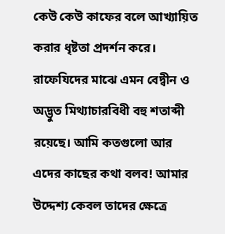কেউ কেউ কাফের বলে আখ্যায়িত করার ধৃষ্টতা প্রদর্শন করে। রাফেযিদের মাঝে এমন বেদ্বীন ও অদ্ভুত মিথ্যাচারবিধী বহু শতাব্দী রয়েছে। আমি কতগুলো আর এদের কাছের কথা বলব! আমার উদ্দেশ্য কেবল তাদের ক্ষেত্রে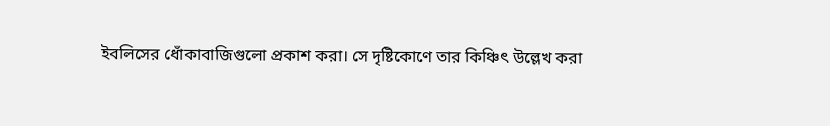ইবলিসের ধোঁকাবাজিগুলো প্রকাশ করা। সে দৃষ্টিকোণে তার কিঞ্চিৎ উল্লেখ করা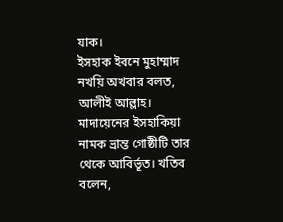যাক।
ইসহাক ইবনে মুহাম্মাদ নখয়ি অখবার বলত, আলীই আল্লাহ। মাদায়েনের ইসহাকিয়া নামক ভ্রান্ত গোষ্ঠীটি তার থেকে আবির্ভূত। খতিব বলেন,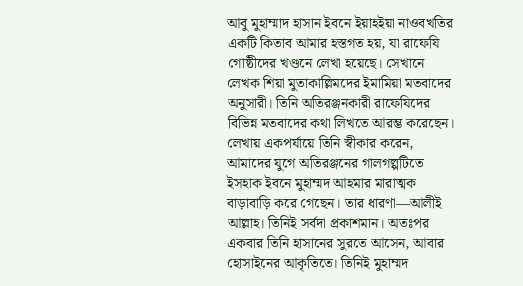আবু মুহাম্মাদ হাসান ইবনে ইয়াহইয়া নাওবখতির একটি কিতাব আমার হস্তগত হয়, যা রাফেযি গোষ্ঠীদের খণ্ডনে লেখা হয়েছে। সেখানে লেখক শিয়া মুতাকাল্লিমদের ইমামিয়া মতবাদের অনুসারী। তিনি অতিরঞ্জনকারী রাফেযিদের বিভিন্ন মতবাদের কথা লিখতে আরম্ভ করেছেন। লেখায় একপর্যায়ে তিনি স্বীকার করেন, আমাদের যুগে অতিরঞ্জনের গালগল্পটিতে ইসহাক ইবনে মুহাম্মদ আহমার মারাত্মক বাড়াবাড়ি করে গেছেন। তার ধারণা—আলীই আল্লাহ। তিনিই সর্বদা প্রকাশমান। অতঃপর একবার তিনি হাসানের সুরতে আসেন, আবার হোসাইনের আকৃতিতে। তিনিই মুহাম্মদ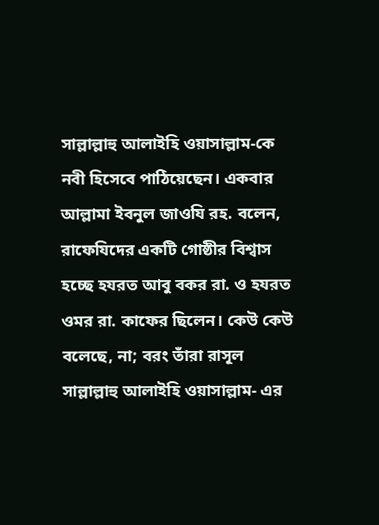সাল্লাল্লাহু আলাইহি ওয়াসাল্লাম-কে নবী হিসেবে পাঠিয়েছেন। একবার আল্লামা ইবনুল জাওযি রহ. বলেন, রাফেযিদের একটি গোষ্ঠীর বিশ্বাস হচ্ছে হযরত আবু বকর রা. ও হযরত ওমর রা. কাফের ছিলেন। কেউ কেউ বলেছে, না; বরং তাঁরা রাসূল সাল্লাল্লাহু আলাইহি ওয়াসাল্লাম- এর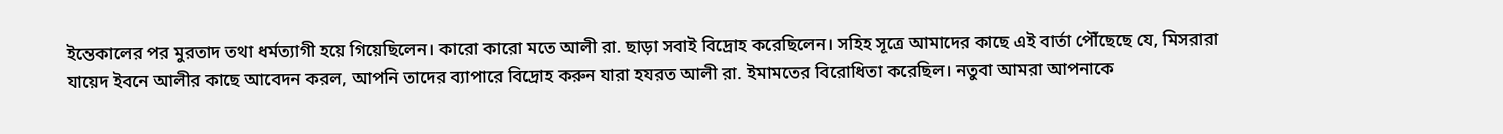ইন্তেকালের পর মুরতাদ তথা ধর্মত্যাগী হয়ে গিয়েছিলেন। কারো কারো মতে আলী রা. ছাড়া সবাই বিদ্রোহ করেছিলেন। সহিহ সূত্রে আমাদের কাছে এই বার্তা পৌঁছেছে যে, মিসরারা যায়েদ ইবনে আলীর কাছে আবেদন করল, আপনি তাদের ব্যাপারে বিদ্রোহ করুন যারা হযরত আলী রা. ইমামতের বিরোধিতা করেছিল। নতুবা আমরা আপনাকে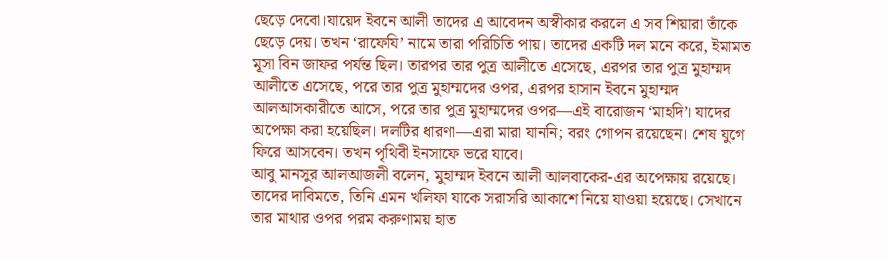ছেড়ে দেবো।যায়েদ ইবনে আলী তাদের এ আবেদন অস্বীকার করলে এ সব শিয়ারা তাঁকে ছেড়ে দেয়। তখন ‘রাফেযি’ নামে তারা পরিচিতি পায়। তাদের একটি দল মনে করে, ইমামত মূসা বিন জাফর পর্যন্ত ছিল। তারপর তার পুত্র আলীতে এসেছে, এরপর তার পুত্র মুহাম্মদ আলীতে এসেছে, পরে তার পুত্র মুহাম্মদের ওপর, এরপর হাসান ইবনে মুহাম্মদ আলআসকারীতে আসে, পরে তার পুত্র মুহাম্মদের ওপর—এই বারোজন ‘মাহদি’। যাদের অপেক্ষা করা হয়েছিল। দলটির ধারণা—এরা মারা যাননি; বরং গোপন রয়েছেন। শেষ যুগে ফিরে আসবেন। তখন পৃথিবী ইনসাফে ভরে যাবে।
আবু মানসুর আলআজলী বলেন, মুহাম্মদ ইবনে আলী আলবাকের-এর অপেক্ষায় রয়েছে। তাদের দাবিমতে, তিনি এমন খলিফা যাকে সরাসরি আকাশে নিয়ে যাওয়া হয়েছে। সেখানে তার মাথার ওপর পরম করুণাময় হাত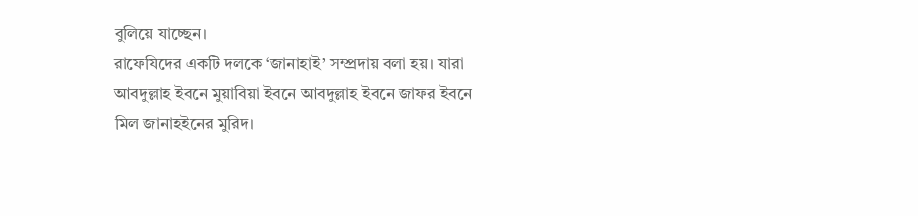বুলিয়ে যাচ্ছেন।
রাফেযিদের একটি দলকে ‘জানাহাই’ সম্প্রদায় বলা হয়। যারা আবদুল্লাহ ইবনে মুয়াবিয়া ইবনে আবদুল্লাহ ইবনে জাফর ইবনে মিল জানাহইনের মুরিদ।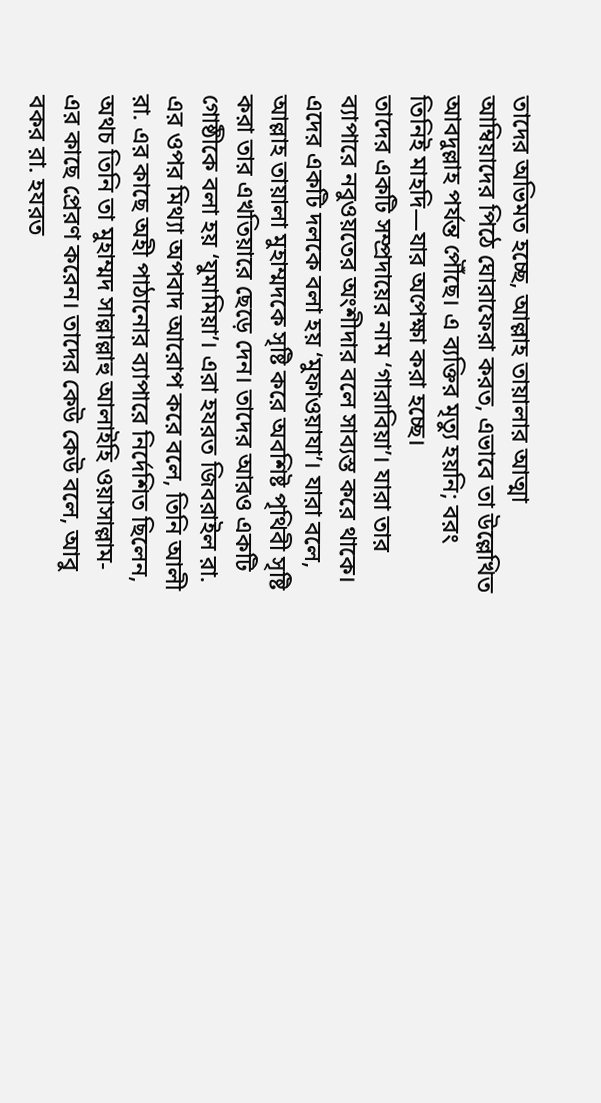তাদের অভিমত হচ্ছে, আল্লাহ তায়ালার আত্মা আম্বিয়াদের পিঠে ঘোরাফেরা করত, এভাবে তা উল্লেখিত আবদুল্লাহ পর্যন্ত পৌঁছে। এ ব্যক্তির মৃত্যু হয়নি; বরং তিনিই মাহদি—যার অপেক্ষা করা হচ্ছে।
তাদের একটি সম্প্রদায়ের নাম ‘গারাবিয়া’। যারা তার ব্যাপারে নবুওয়তের অংশীদার বলে সাব্যস্ত করে থাকে। এদের একটি দলকে বলা হয় ‘মুফাওয়াযা’। যারা বলে, আল্লাহ তায়ালা মুহাম্মদকে সৃষ্টি করে অবশিষ্ট পৃথিবী সৃষ্টি করা তার এখতিয়ারে ছেড়ে দেন। তাদের আরও একটি গোষ্ঠীকে বলা হয় ‘যুমামিয়া’। এরা হযরত জিবরাইল রা. এর ওপর মিথ্যা অপবাদ আরোপ করে বলে, তিনি আলী রা. এর কাছে অহী পাঠানোর ব্যাপারে নির্দেশিত ছিলেন, অথচ তিনি তা মুহাম্মদ সাল্লাল্লাহু আলাইহি ওয়াসাল্লাম-এর কাছে প্রেরণ করেন। তাদের কেউ কেউ বলে, আবু বকর রা. হযরত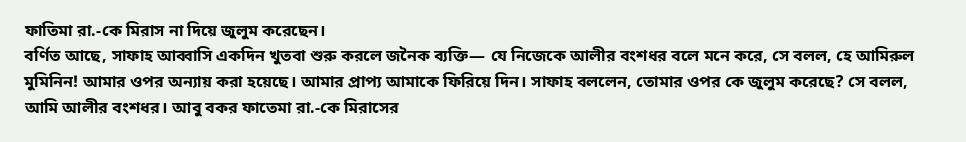ফাতিমা রা.-কে মিরাস না দিয়ে জুলুম করেছেন।
বর্ণিত আছে, সাফাহ আব্বাসি একদিন খুতবা শুরু করলে জনৈক ব্যক্তি— যে নিজেকে আলীর বংশধর বলে মনে করে, সে বলল, হে আমিরুল মুমিনিন! আমার ওপর অন্যায় করা হয়েছে। আমার প্রাপ্য আমাকে ফিরিয়ে দিন। সাফাহ বললেন, তোমার ওপর কে জুলুম করেছে? সে বলল, আমি আলীর বংশধর। আবু বকর ফাতেমা রা.-কে মিরাসের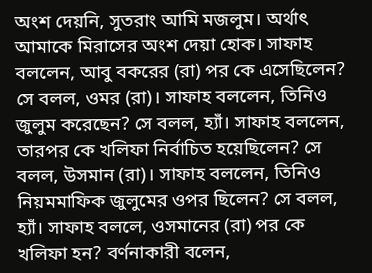অংশ দেয়নি, সুতরাং আমি মজলুম। অর্থাৎ আমাকে মিরাসের অংশ দেয়া হোক। সাফাহ বললেন, আবু বকরের (রা) পর কে এসেছিলেন? সে বলল, ওমর (রা)। সাফাহ বললেন, তিনিও জুলুম করেছেন? সে বলল, হ্যাঁ। সাফাহ বললেন, তারপর কে খলিফা নির্বাচিত হয়েছিলেন? সে বলল, উসমান (রা)। সাফাহ বললেন, তিনিও নিয়মমাফিক জুলুমের ওপর ছিলেন? সে বলল, হ্যাঁ। সাফাহ বললে, ওসমানের (রা) পর কে খলিফা হন? বর্ণনাকারী বলেন,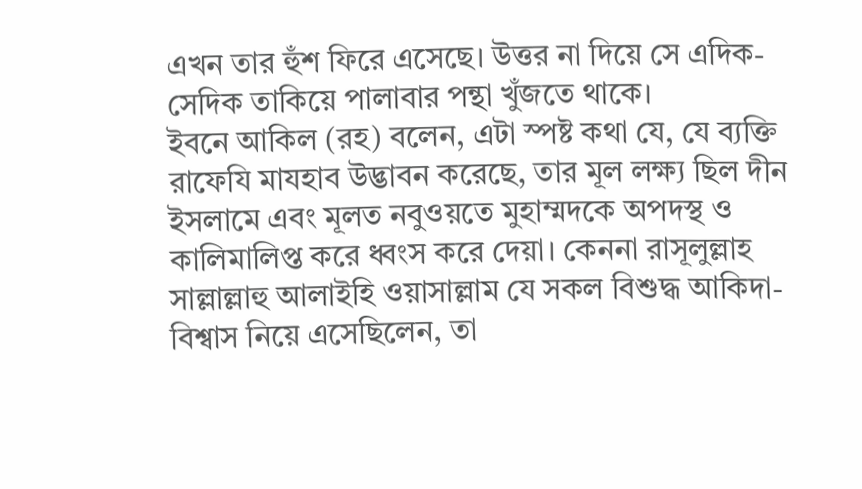এখন তার হুঁশ ফিরে এসেছে। উত্তর না দিয়ে সে এদিক-সেদিক তাকিয়ে পালাবার পন্থা খুঁজতে থাকে।
ইবনে আকিল (রহ) বলেন, এটা স্পষ্ট কথা যে, যে ব্যক্তি রাফেযি মাযহাব উদ্ভাবন করেছে, তার মূল লক্ষ্য ছিল দীন ইসলামে এবং মূলত নবুওয়তে মুহাম্মদকে অপদস্থ ও কালিমালিপ্ত করে ধ্বংস করে দেয়া। কেননা রাসূলুল্লাহ সাল্লাল্লাহু আলাইহি ওয়াসাল্লাম যে সকল বিশুদ্ধ আকিদা-বিশ্বাস নিয়ে এসেছিলেন, তা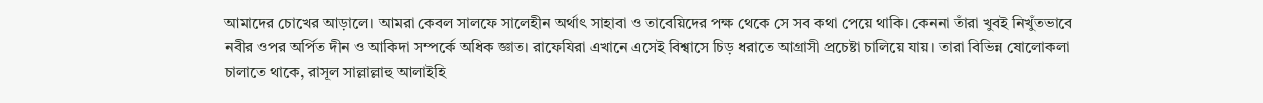আমাদের চোখের আড়ালে। আমরা কেবল সালফে সালেহীন অর্থাৎ সাহাবা ও তাবেয়িদের পক্ষ থেকে সে সব কথা পেয়ে থাকি। কেননা তাঁরা খুবই নিখুঁতভাবে নবীর ওপর অর্পিত দীন ও আকিদা সম্পর্কে অধিক জ্ঞাত। রাফেযিরা এখানে এসেই বিশ্বাসে চিড় ধরাতে আগ্রাসী প্রচেষ্টা চালিয়ে যায়। তারা বিভিন্ন ষোলোকলা চালাতে থাকে, রাসূল সাল্লাল্লাহু আলাইহি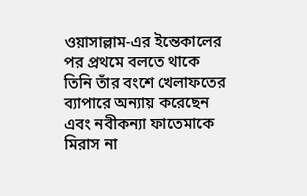ওয়াসাল্লাম-এর ইন্তেকালের পর প্রথমে বলতে থাকে তিনি তাঁর বংশে খেলাফতের ব্যাপারে অন্যায় করেছেন এবং নবীকন্যা ফাতেমাকে মিরাস না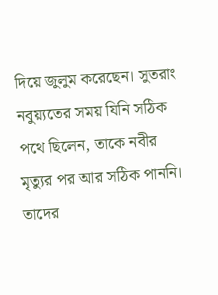দিয়ে জুলুম করেছেন। সুতরাং নবুয়্যতের সময় যিনি সঠিক পথে ছিলেন, তাকে নবীর মৃত্যুর পর আর সঠিক পাননি। তাদের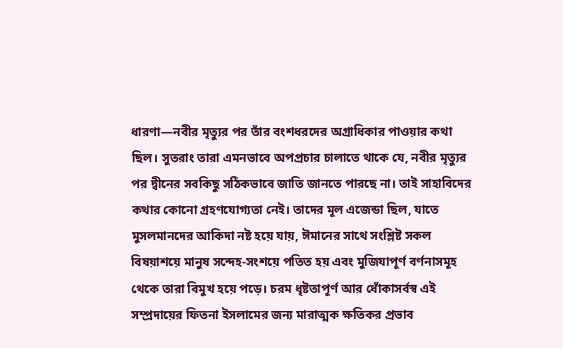ধারণা—নবীর মৃত্যুর পর তাঁর বংশধরদের অগ্রাধিকার পাওয়ার কথা ছিল। সুতরাং তারা এমনভাবে অপপ্রচার চালাতে থাকে যে, নবীর মৃত্যুর পর দ্বীনের সবকিছু সঠিকভাবে জাতি জানতে পারছে না। তাই সাহাবিদের কথার কোনো গ্রহণযোগ্যতা নেই। তাদের মূল এজেন্ডা ছিল, যাতে মুসলমানদের আকিদা নষ্ট হয়ে যায়, ঈমানের সাথে সংশ্লিষ্ট সকল বিষয়াশয়ে মানুষ সন্দেহ-সংশয়ে পতিত হয় এবং মুজিযাপূর্ণ বর্ণনাসমূহ থেকে তারা বিমুখ হয়ে পড়ে। চরম ধৃষ্টতাপূর্ণ আর ধোঁকাসর্বস্ব এই সম্প্রদায়ের ফিতনা ইসলামের জন্য মারাত্মক ক্ষতিকর প্রভাব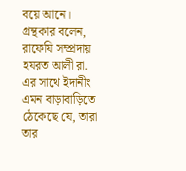বয়ে আনে।
গ্রন্থকার বলেন, রাফেযি সম্প্রদায় হযরত আলী রা. এর সাথে ইদানীং এমন বাড়াবাড়িতে ঠেকেছে যে, তারা তার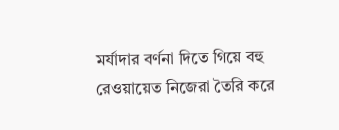মর্যাদার বর্ণনা দিতে গিয়ে বহু রেওয়ায়েত নিজেরা তৈরি করে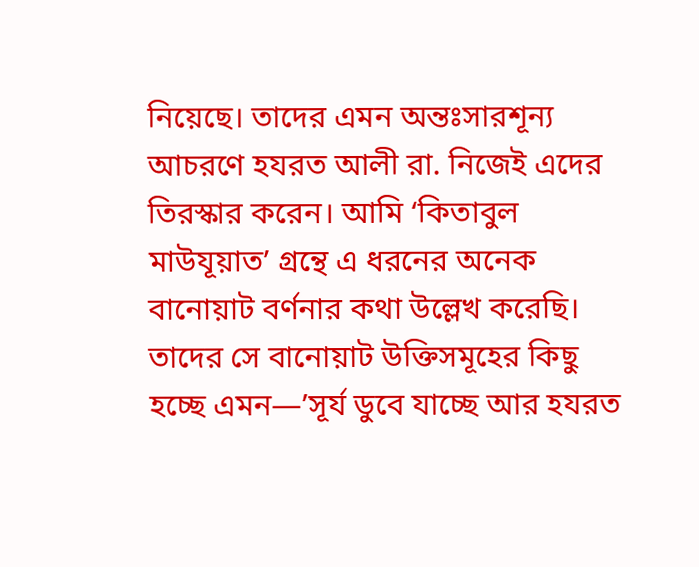নিয়েছে। তাদের এমন অন্তঃসারশূন্য আচরণে হযরত আলী রা. নিজেই এদের তিরস্কার করেন। আমি ‘কিতাবুল মাউযূয়াত’ গ্রন্থে এ ধরনের অনেক বানোয়াট বর্ণনার কথা উল্লেখ করেছি। তাদের সে বানোয়াট উক্তিসমূহের কিছু হচ্ছে এমন—’সূর্য ডুবে যাচ্ছে আর হযরত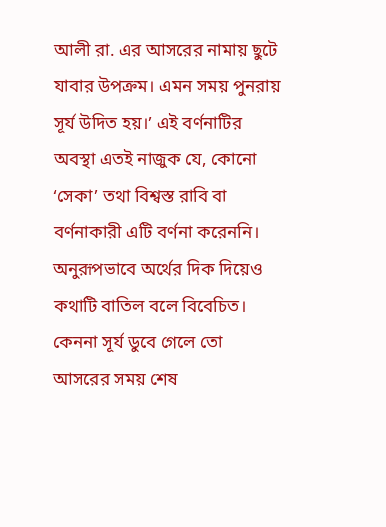আলী রা. এর আসরের নামায় ছুটে যাবার উপক্রম। এমন সময় পুনরায় সূর্য উদিত হয়।’ এই বর্ণনাটির অবস্থা এতই নাজুক যে, কোনো ‘সেকা’ তথা বিশ্বস্ত রাবি বা বর্ণনাকারী এটি বর্ণনা করেননি। অনুরূপভাবে অর্থের দিক দিয়েও কথাটি বাতিল বলে বিবেচিত। কেননা সূর্য ডুবে গেলে তো আসরের সময় শেষ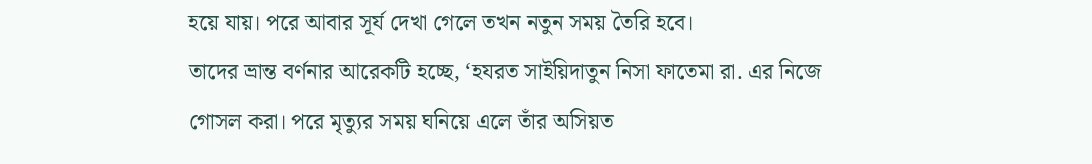হয়ে যায়। পরে আবার সূর্য দেখা গেলে তখন নতুন সময় তৈরি হবে।
তাদের ভ্রান্ত বর্ণনার আরেকটি হচ্ছে, ‘হযরত সাইয়িদাতুন নিসা ফাতেমা রা. এর নিজে গোসল করা। পরে মৃত্যুর সময় ঘনিয়ে এলে তাঁর অসিয়ত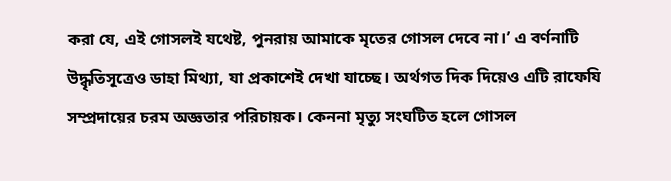করা যে, এই গোসলই যথেষ্ট, পুনরায় আমাকে মৃতের গোসল দেবে না।’ এ বর্ণনাটি উদ্ধৃতিসূত্রেও ডাহা মিথ্যা, যা প্রকাশেই দেখা যাচ্ছে। অর্থগত দিক দিয়েও এটি রাফেযি সম্প্রদায়ের চরম অজ্ঞতার পরিচায়ক। কেননা মৃত্যু সংঘটিত হলে গোসল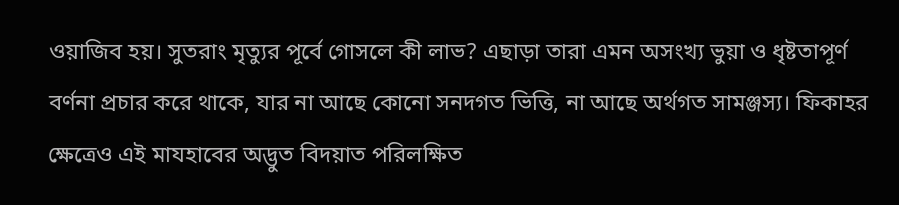ওয়াজিব হয়। সুতরাং মৃত্যুর পূর্বে গোসলে কী লাভ? এছাড়া তারা এমন অসংখ্য ভুয়া ও ধৃষ্টতাপূর্ণ বর্ণনা প্রচার করে থাকে, যার না আছে কোনো সনদগত ভিত্তি, না আছে অর্থগত সামঞ্জস্য। ফিকাহর ক্ষেত্রেও এই মাযহাবের অদ্ভুত বিদয়াত পরিলক্ষিত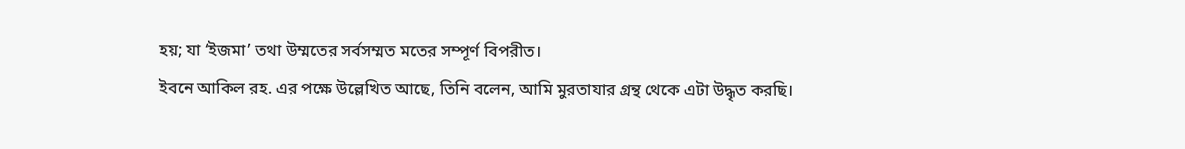হয়; যা ‘ইজমা’ তথা উম্মতের সর্বসম্মত মতের সম্পূর্ণ বিপরীত।
ইবনে আকিল রহ. এর পক্ষে উল্লেখিত আছে, তিনি বলেন, আমি মুরতাযার গ্রন্থ থেকে এটা উদ্ধৃত করছি।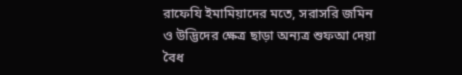রাফেযি ইমামিয়াদের মতে, সরাসরি জমিন ও উদ্ভিদের ক্ষেত্র ছাড়া অন্যত্র শুফআ দেয়া বৈধ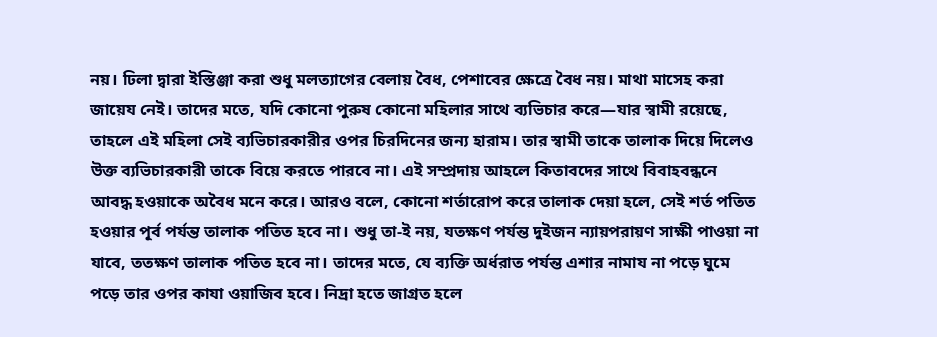নয়। ঢিলা দ্বারা ইস্তিঞ্জা করা শুধু মলত্যাগের বেলায় বৈধ, পেশাবের ক্ষেত্রে বৈধ নয়। মাথা মাসেহ করা জায়েয নেই। তাদের মতে, যদি কোনো পুরুষ কোনো মহিলার সাথে ব্যভিচার করে—যার স্বামী রয়েছে, তাহলে এই মহিলা সেই ব্যভিচারকারীর ওপর চিরদিনের জন্য হারাম। তার স্বামী তাকে তালাক দিয়ে দিলেও উক্ত ব্যভিচারকারী তাকে বিয়ে করতে পারবে না। এই সম্প্রদায় আহলে কিতাবদের সাথে বিবাহবন্ধনে আবদ্ধ হওয়াকে অবৈধ মনে করে। আরও বলে, কোনো শর্তারোপ করে তালাক দেয়া হলে, সেই শর্ত পতিত হওয়ার পূর্ব পর্যন্ত তালাক পতিত হবে না। শুধু তা-ই নয়, যতক্ষণ পর্যন্ত দুইজন ন্যায়পরায়ণ সাক্ষী পাওয়া না যাবে, ততক্ষণ তালাক পতিত হবে না। তাদের মতে, যে ব্যক্তি অর্ধরাত পর্যন্ত এশার নামায না পড়ে ঘুমে পড়ে তার ওপর কাযা ওয়াজিব হবে। নিদ্রা হতে জাগ্রত হলে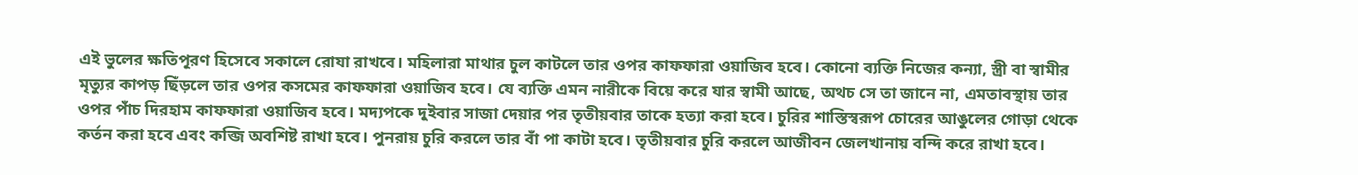এই ভুলের ক্ষতিপূরণ হিসেবে সকালে রোযা রাখবে। মহিলারা মাথার চুল কাটলে তার ওপর কাফফারা ওয়াজিব হবে। কোনো ব্যক্তি নিজের কন্যা, স্ত্রী বা স্বামীর মৃত্যুর কাপড় ছিঁড়লে তার ওপর কসমের কাফফারা ওয়াজিব হবে। যে ব্যক্তি এমন নারীকে বিয়ে করে যার স্বামী আছে, অথচ সে তা জানে না, এমতাবস্থায় তার ওপর পাঁচ দিরহাম কাফফারা ওয়াজিব হবে। মদ্যপকে দুইবার সাজা দেয়ার পর তৃতীয়বার তাকে হত্যা করা হবে। চুরির শাস্তিস্বরূপ চোরের আঙুলের গোড়া থেকে কর্তন করা হবে এবং কব্জি অবশিষ্ট রাখা হবে। পুনরায় চুরি করলে তার বাঁ পা কাটা হবে। তৃতীয়বার চুরি করলে আজীবন জেলখানায় বন্দি করে রাখা হবে।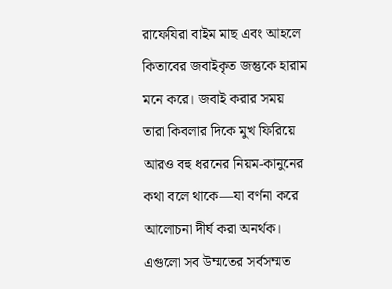রাফেযিরা বাইম মাছ এবং আহলে কিতাবের জবাইকৃত জন্তুকে হারাম মনে করে। জবাই করার সময় তারা কিবলার দিকে মুখ ফিরিয়ে আরও বহু ধরনের নিয়ম-কানুনের কথা বলে থাকে—যা বর্ণনা করে আলোচনা দীর্ঘ করা অনর্থক। এগুলো সব উম্মতের সর্বসম্মত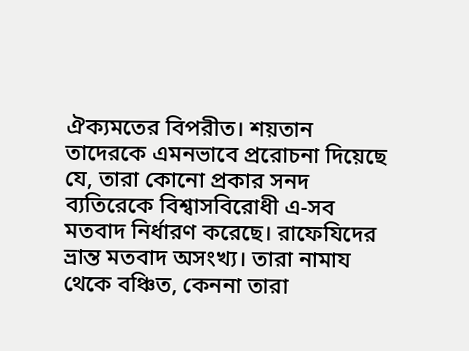ঐক্যমতের বিপরীত। শয়তান তাদেরকে এমনভাবে প্ররোচনা দিয়েছে যে, তারা কোনো প্রকার সনদ ব্যতিরেকে বিশ্বাসবিরোধী এ-সব মতবাদ নির্ধারণ করেছে। রাফেযিদের ভ্রান্ত মতবাদ অসংখ্য। তারা নামায থেকে বঞ্চিত, কেননা তারা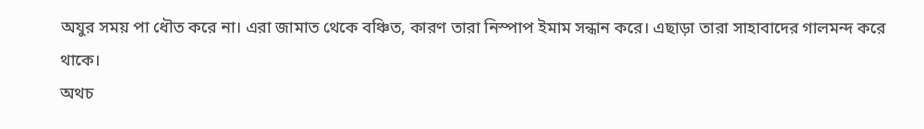অযুর সময় পা ধৌত করে না। এরা জামাত থেকে বঞ্চিত, কারণ তারা নিস্পাপ ইমাম সন্ধান করে। এছাড়া তারা সাহাবাদের গালমন্দ করে থাকে।
অথচ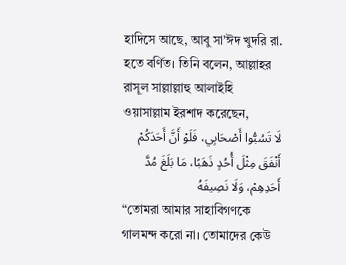হাদিসে আছে, আবু সা’ঈদ খুদরি রা. হতে বর্ণিত। তিনি বলেন, আল্লাহর রাসূল সাল্লাল্লাহু আলাইহি ওয়াসাল্লাম ইরশাদ করেছেন,
لَا تَسُبُّوا أَصْحَابِي، فَلَوْ أَنَّ أَحَدَكُمْ أَنْفَقَ مِثْلَ أُحُدٍ ذَهَبًا، مَا بَلَغَ مُدَّ أَحَدِهِمْ، وَلَا نَصِيفَهُ
“তোমরা আমার সাহাবিগণকে গালমন্দ করো না। তোমাদের কেউ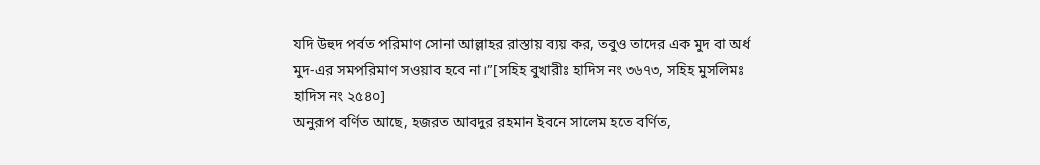যদি উহুদ পর্বত পরিমাণ সোনা আল্লাহর রাস্তায় ব্যয় কর, তবুও তাদের এক মুদ বা অর্ধ মুদ-এর সমপরিমাণ সওয়াব হবে না।”[সহিহ বুখারীঃ হাদিস নং ৩৬৭৩, সহিহ মুসলিমঃ হাদিস নং ২৫৪০]
অনুরূপ বর্ণিত আছে, হজরত আবদুর রহমান ইবনে সালেম হতে বর্ণিত,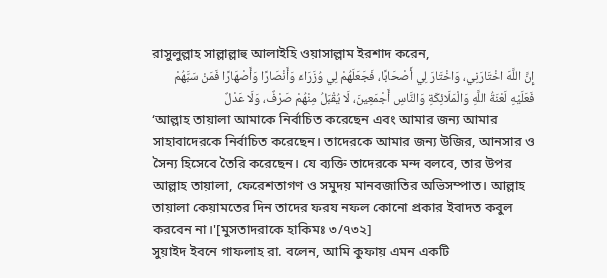রাসুলুল্লাহ সাল্লাল্লাহু আলাইহি ওয়াসাল্লাম ইরশাদ করেন,
إِنَّ اللَّهَ اخْتَارَنِي، وَاخْتَارَ لِي أَصْحَابًا، فَجَعَلَهُمْ لِي وُزَرَاءَ وَأَنْصَارًا وَأَصْهَارًا فَمَنْ سَبَّهُمْ فَعَلَيْهِ لَعْنَةُ اللَّهِ وَالْمَلَائِكَةِ وَالنَّاسِ أَجْمَعِينَ، لَا يُقْبَلُ مِنْهُمْ صَرْفٌ، وَلَا عَدْلٌ
‘আল্লাহ তায়ালা আমাকে নির্বাচিত করেছেন এবং আমার জন্য আমার সাহাবাদেরকে নির্বাচিত করেছেন। তাদেরকে আমার জন্য উজির, আনসার ও সৈন্য হিসেবে তৈরি করেছেন। যে ব্যক্তি তাদেরকে মন্দ বলবে, তার উপর আল্লাহ তায়ালা, ফেরেশতাগণ ও সমুদয় মানবজাতির অভিসম্পাত। আল্লাহ তায়ালা কেয়ামতের দিন তাদের ফরয নফল কোনো প্রকার ইবাদত কবুল করবেন না।'[মুসতাদরাকে হাকিমঃ ৩/৭৩২]
সুয়াইদ ইবনে গাফলাহ রা. বলেন, আমি কুফায় এমন একটি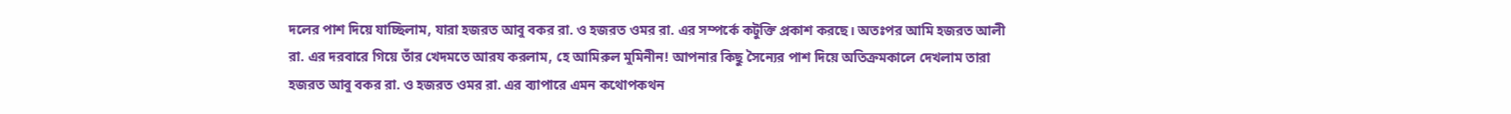দলের পাশ দিয়ে যাচ্ছিলাম, যারা হজরত আবু বকর রা. ও হজরত ওমর রা. এর সম্পর্কে কটুক্তি প্রকাশ করছে। অতঃপর আমি হজরত আলী রা. এর দরবারে গিয়ে তাঁর খেদমতে আরয করলাম, হে আমিরুল মুমিনীন! আপনার কিছু সৈন্যের পাশ দিয়ে অতিক্রমকালে দেখলাম তারা হজরত আবু বকর রা. ও হজরত ওমর রা. এর ব্যাপারে এমন কথোপকথন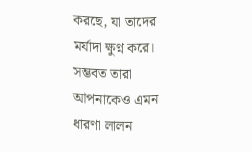করছে, যা তাদের মর্যাদা ক্ষুণ্ন করে। সম্ভবত তারা আপনাকেও এমন ধারণা লালন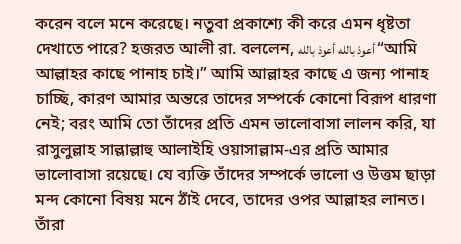করেন বলে মনে করেছে। নতুবা প্রকাশ্যে কী করে এমন ধৃষ্টতা দেখাতে পারে? হজরত আলী রা. বললেন, أعوذ بالله أعوذ بالله “আমি আল্লাহর কাছে পানাহ চাই।” আমি আল্লাহর কাছে এ জন্য পানাহ চাচ্ছি, কারণ আমার অন্তরে তাদের সম্পর্কে কোনো বিরূপ ধারণা নেই; বরং আমি তো তাঁদের প্রতি এমন ভালোবাসা লালন করি, যা রাসুলুল্লাহ সাল্লাল্লাহু আলাইহি ওয়াসাল্লাম-এর প্রতি আমার ভালোবাসা রয়েছে। যে ব্যক্তি তাঁদের সম্পর্কে ভালো ও উত্তম ছাড়া মন্দ কোনো বিষয় মনে ঠাঁই দেবে, তাদের ওপর আল্লাহর লানত। তাঁরা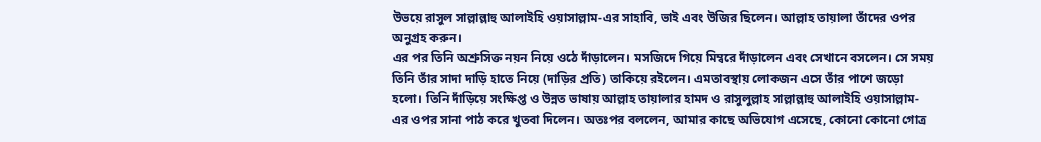উভয়ে রাসুল সাল্লাল্লাহু আলাইহি ওয়াসাল্লাম-এর সাহাবি, ভাই এবং উজির ছিলেন। আল্লাহ তায়ালা তাঁদের ওপর অনুগ্রহ করুন।
এর পর তিনি অশ্রুসিক্ত নয়ন নিয়ে ওঠে দাঁড়ালেন। মসজিদে গিয়ে মিম্বরে দাঁড়ালেন এবং সেখানে বসলেন। সে সময় তিনি তাঁর সাদা দাড়ি হাতে নিয়ে (দাড়ির প্রতি) তাকিয়ে রইলেন। এমতাবস্থায় লোকজন এসে তাঁর পাশে জড়ো হলো। তিনি দাঁড়িয়ে সংক্ষিপ্ত ও উন্নত ভাষায় আল্লাহ তায়ালার হামদ ও রাসুলুল্লাহ সাল্লাল্লাহু আলাইহি ওয়াসাল্লাম-এর ওপর সানা পাঠ করে খুতবা দিলেন। অতঃপর বললেন, আমার কাছে অভিযোগ এসেছে, কোনো কোনো গোত্র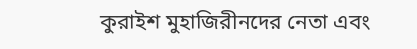কুরাইশ মুহাজিরীনদের নেতা এবং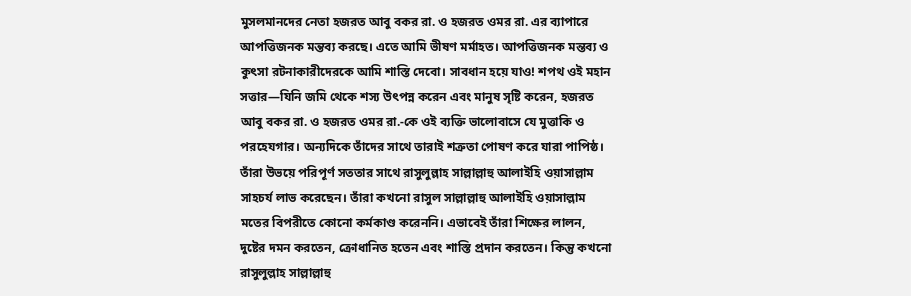মুসলমানদের নেতা হজরত আবু বকর রা. ও হজরত ওমর রা. এর ব্যাপারে আপত্তিজনক মন্তব্য করছে। এতে আমি ভীষণ মর্মাহত। আপত্তিজনক মন্তব্য ও কুৎসা রটনাকারীদেরকে আমি শাস্তি দেবো। সাবধান হয়ে যাও! শপথ ওই মহান সত্তার—যিনি জমি থেকে শস্য উৎপন্ন করেন এবং মানুষ সৃষ্টি করেন, হজরত আবু বকর রা. ও হজরত ওমর রা.-কে ওই ব্যক্তি ভালোবাসে যে মুত্তাকি ও পরহেযগার। অন্যদিকে তাঁদের সাথে তারাই শত্রুতা পোষণ করে যারা পাপিষ্ঠ। তাঁরা উভয়ে পরিপূর্ণ সততার সাথে রাসুলুল্লাহ সাল্লাল্লাহু আলাইহি ওয়াসাল্লাম সাহচর্য লাভ করেছেন। তাঁরা কখনো রাসুল সাল্লাল্লাহু আলাইহি ওয়াসাল্লাম মতের বিপরীতে কোনো কর্মকাণ্ড করেননি। এভাবেই তাঁরা শিক্ষের লালন, দুষ্টের দমন করতেন, ক্রোধানিত হতেন এবং শাস্তি প্রদান করতেন। কিন্তু কখনো রাসুলুল্লাহ সাল্লাল্লাহু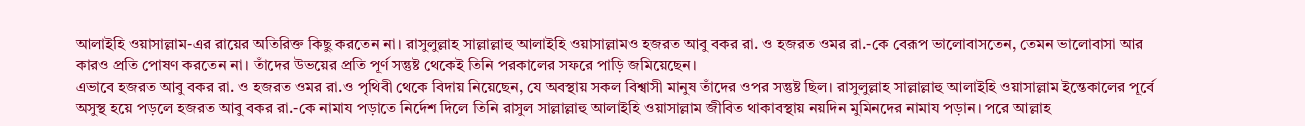আলাইহি ওয়াসাল্লাম-এর রায়ের অতিরিক্ত কিছু করতেন না। রাসুলুল্লাহ সাল্লাল্লাহু আলাইহি ওয়াসাল্লামও হজরত আবু বকর রা. ও হজরত ওমর রা.-কে বেরূপ ভালোবাসতেন, তেমন ভালোবাসা আর কারও প্রতি পোষণ করতেন না। তাঁদের উভয়ের প্রতি পূর্ণ সন্তুষ্ট থেকেই তিনি পরকালের সফরে পাড়ি জমিয়েছেন।
এভাবে হজরত আবু বকর রা. ও হজরত ওমর রা.ও পৃথিবী থেকে বিদায় নিয়েছেন, যে অবস্থায় সকল বিশ্বাসী মানুষ তাঁদের ওপর সন্তুষ্ট ছিল। রাসুলুল্লাহ সাল্লাল্লাহু আলাইহি ওয়াসাল্লাম ইন্তেকালের পূর্বে অসুস্থ হয়ে পড়লে হজরত আবু বকর রা.-কে নামায পড়াতে নির্দেশ দিলে তিনি রাসুল সাল্লাল্লাহু আলাইহি ওয়াসাল্লাম জীবিত থাকাবস্থায় নয়দিন মুমিনদের নামায পড়ান। পরে আল্লাহ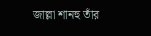জাল্লা শানহু তাঁর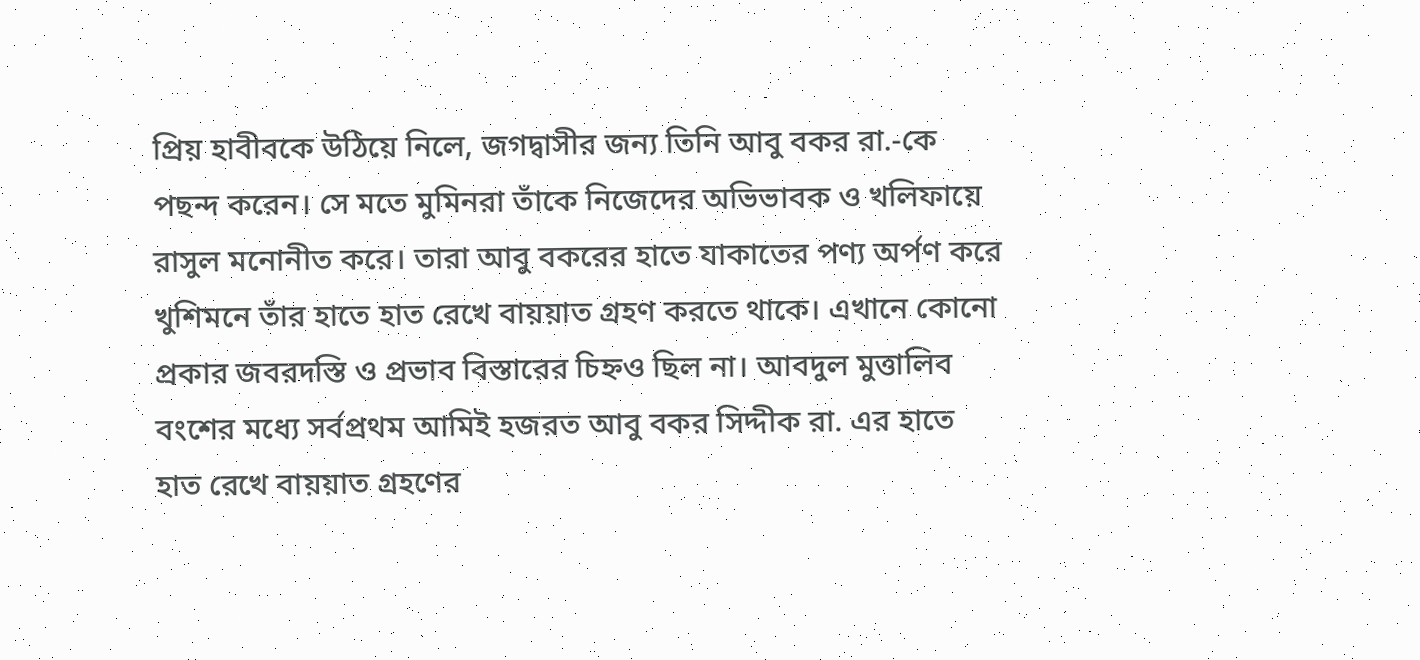প্রিয় হাবীবকে উঠিয়ে নিলে, জগদ্বাসীর জন্য তিনি আবু বকর রা.-কে পছন্দ করেন। সে মতে মুমিনরা তাঁকে নিজেদের অভিভাবক ও খলিফায়ে রাসুল মনোনীত করে। তারা আবু বকরের হাতে যাকাতের পণ্য অর্পণ করে খুশিমনে তাঁর হাতে হাত রেখে বায়য়াত গ্রহণ করতে থাকে। এখানে কোনো প্রকার জবরদস্তি ও প্রভাব বিস্তারের চিহ্নও ছিল না। আবদুল মুত্তালিব বংশের মধ্যে সর্বপ্রথম আমিই হজরত আবু বকর সিদ্দীক রা. এর হাতে হাত রেখে বায়য়াত গ্রহণের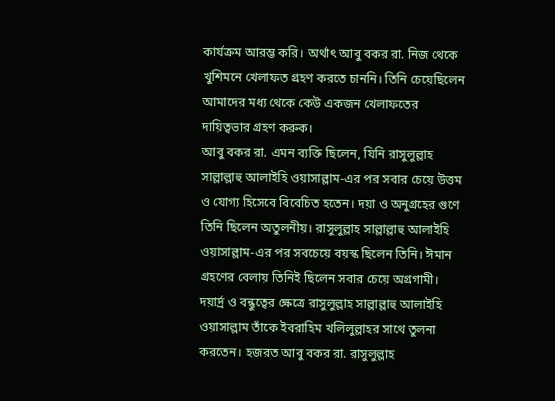কার্যক্রম আরম্ভ করি। অর্থাৎ আবু বকর রা. নিজ থেকে খুশিমনে খেলাফত গ্রহণ করতে চাননি। তিনি চেয়েছিলেন আমাদের মধ্য থেকে কেউ একজন খেলাফতের দায়িত্বভার গ্রহণ করুক।
আবু বকর রা. এমন ব্যক্তি ছিলেন, যিনি রাসুলুল্লাহ সাল্লাল্লাহু আলাইহি ওয়াসাল্লাম-এর পর সবার চেয়ে উত্তম ও যোগ্য হিসেবে বিবেচিত হতেন। দয়া ও অনুগ্রহের গুণে তিনি ছিলেন অতুলনীয়। রাসুলুল্লাহ সাল্লাল্লাহু আলাইহি ওয়াসাল্লাম-এর পর সবচেয়ে বয়স্ক ছিলেন তিনি। ঈমান গ্রহণের বেলায় তিনিই ছিলেন সবার চেয়ে অগ্রগামী। দয়ার্দ্র ও বন্ধুত্বের ক্ষেত্রে রাসুলুল্লাহ সাল্লাল্লাহু আলাইহি ওয়াসাল্লাম তাঁকে ইবরাহিম খলিলুল্লাহর সাথে তুলনা করতেন। হজরত আবু বকর রা. রাসুলুল্লাহ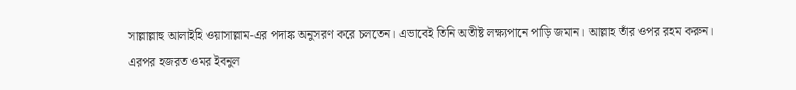সাল্লাল্লাহু আলাইহি ওয়াসাল্লাম-এর পদাঙ্ক অনুসরণ করে চলতেন। এভাবেই তিনি অতীষ্ট লক্ষ্যপানে পাড়ি জমান। আল্লাহ তাঁর ওপর রহম করুন।
এরপর হজরত ওমর ইবনুল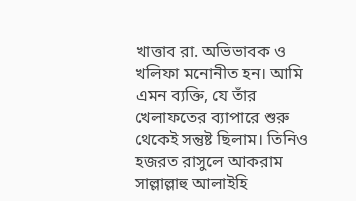খাত্তাব রা. অভিভাবক ও খলিফা মনোনীত হন। আমি এমন ব্যক্তি, যে তাঁর খেলাফতের ব্যাপারে শুরু থেকেই সন্তুষ্ট ছিলাম। তিনিও হজরত রাসুলে আকরাম সাল্লাল্লাহু আলাইহি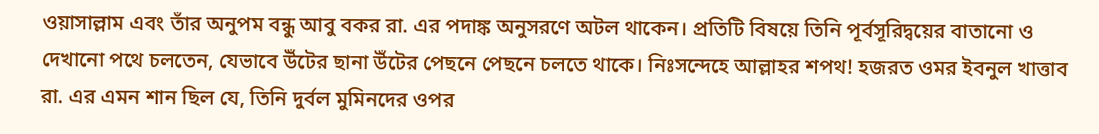ওয়াসাল্লাম এবং তাঁর অনুপম বন্ধু আবু বকর রা. এর পদাঙ্ক অনুসরণে অটল থাকেন। প্রতিটি বিষয়ে তিনি পূর্বসূরিদ্বয়ের বাতানো ও দেখানো পথে চলতেন, যেভাবে উঁটের ছানা উঁটের পেছনে পেছনে চলতে থাকে। নিঃসন্দেহে আল্লাহর শপথ! হজরত ওমর ইবনুল খাত্তাব রা. এর এমন শান ছিল যে, তিনি দুর্বল মুমিনদের ওপর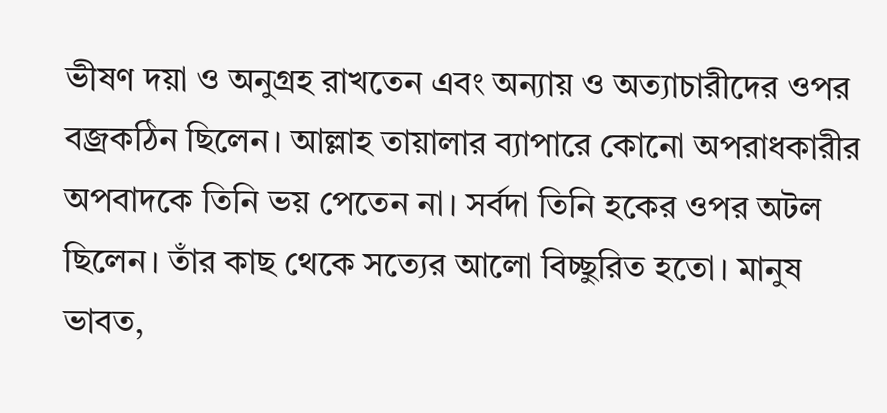ভীষণ দয়া ও অনুগ্রহ রাখতেন এবং অন্যায় ও অত্যাচারীদের ওপর বজ্রকঠিন ছিলেন। আল্লাহ তায়ালার ব্যাপারে কোনো অপরাধকারীর অপবাদকে তিনি ভয় পেতেন না। সর্বদা তিনি হকের ওপর অটল ছিলেন। তাঁর কাছ থেকে সত্যের আলো বিচ্ছুরিত হতো। মানুষ ভাবত,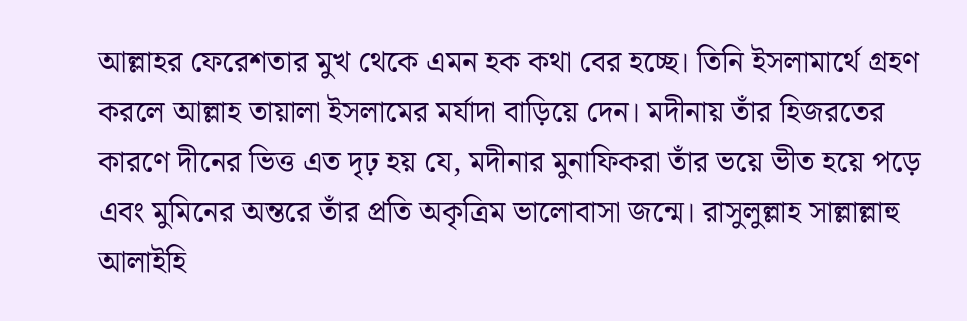আল্লাহর ফেরেশতার মুখ থেকে এমন হক কথা বের হচ্ছে। তিনি ইসলামার্থে গ্রহণ করলে আল্লাহ তায়ালা ইসলামের মর্যাদা বাড়িয়ে দেন। মদীনায় তাঁর হিজরতের কারণে দীনের ভিত্ত এত দৃঢ় হয় যে, মদীনার মুনাফিকরা তাঁর ভয়ে ভীত হয়ে পড়ে এবং মুমিনের অন্তরে তাঁর প্রতি অকৃত্রিম ভালোবাসা জন্মে। রাসুলুল্লাহ সাল্লাল্লাহু আলাইহি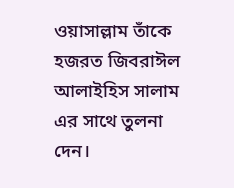ওয়াসাল্লাম তাঁকে হজরত জিবরাঈল আলাইহিস সালাম এর সাথে তুলনা দেন।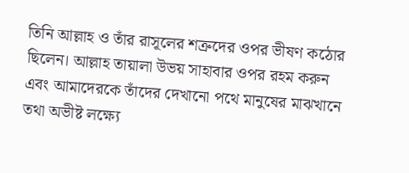তিনি আল্লাহ ও তাঁর রাসূলের শত্রুদের ওপর ভীষণ কঠোর ছিলেন। আল্লাহ তায়ালা উভয় সাহাবার ওপর রহম করুন এবং আমাদেরকে তাঁদের দেখানো পথে মানুষের মাঝখানে তথা অভীষ্ট লক্ষ্যে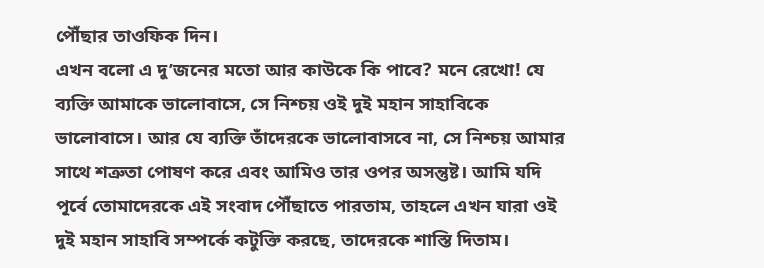পৌঁছার তাওফিক দিন।
এখন বলো এ দু’জনের মতো আর কাউকে কি পাবে? মনে রেখো! যে ব্যক্তি আমাকে ভালোবাসে, সে নিশ্চয় ওই দুই মহান সাহাবিকে ভালোবাসে। আর যে ব্যক্তি তাঁদেরকে ভালোবাসবে না, সে নিশ্চয় আমার সাথে শত্রুতা পোষণ করে এবং আমিও তার ওপর অসন্তুষ্ট। আমি যদি পূর্বে তোমাদেরকে এই সংবাদ পৌঁছাতে পারতাম, তাহলে এখন যারা ওই দুই মহান সাহাবি সম্পর্কে কটুক্তি করছে, তাদেরকে শাস্তি দিতাম।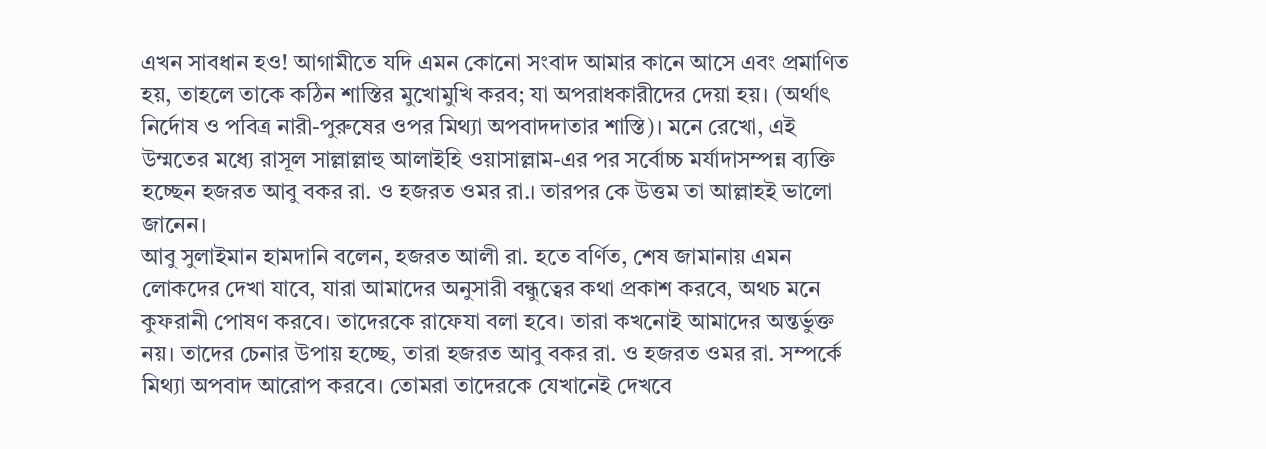এখন সাবধান হও! আগামীতে যদি এমন কোনো সংবাদ আমার কানে আসে এবং প্রমাণিত হয়, তাহলে তাকে কঠিন শাস্তির মুখোমুখি করব; যা অপরাধকারীদের দেয়া হয়। (অর্থাৎ নির্দোষ ও পবিত্র নারী-পুরুষের ওপর মিথ্যা অপবাদদাতার শাস্তি)। মনে রেখো, এই উম্মতের মধ্যে রাসূল সাল্লাল্লাহু আলাইহি ওয়াসাল্লাম-এর পর সর্বোচ্চ মর্যাদাসম্পন্ন ব্যক্তি হচ্ছেন হজরত আবু বকর রা. ও হজরত ওমর রা.। তারপর কে উত্তম তা আল্লাহই ভালো জানেন।
আবু সুলাইমান হামদানি বলেন, হজরত আলী রা. হতে বর্ণিত, শেষ জামানায় এমন লোকদের দেখা যাবে, যারা আমাদের অনুসারী বন্ধুত্বের কথা প্রকাশ করবে, অথচ মনে কুফরানী পোষণ করবে। তাদেরকে রাফেযা বলা হবে। তারা কখনোই আমাদের অন্তর্ভুক্ত নয়। তাদের চেনার উপায় হচ্ছে, তারা হজরত আবু বকর রা. ও হজরত ওমর রা. সম্পর্কে মিথ্যা অপবাদ আরোপ করবে। তোমরা তাদেরকে যেখানেই দেখবে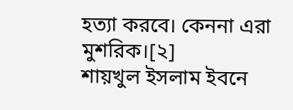হত্যা করবে। কেননা এরা মুশরিক।[২]
শায়খুল ইসলাম ইবনে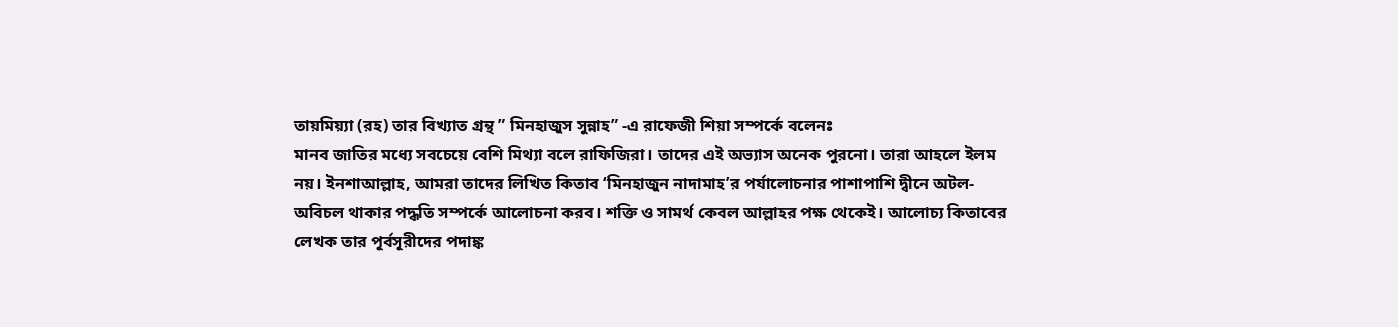তায়মিয়্যা (রহ) তার বিখ্যাত গ্রন্থ ” মিনহাজুস সুন্নাহ” -এ রাফেজী শিয়া সম্পর্কে বলেনঃ
মানব জাতির মধ্যে সবচেয়ে বেশি মিথ্যা বলে রাফিজিরা। তাদের এই অভ্যাস অনেক পুরনো। তারা আহলে ইলম নয়। ইনশাআল্লাহ, আমরা তাদের লিখিত কিতাব ‘মিনহাজুন নাদামাহ’র পর্যালোচনার পাশাপাশি দ্বীনে অটল-অবিচল থাকার পদ্ধতি সম্পর্কে আলোচনা করব। শক্তি ও সামর্থ কেবল আল্লাহর পক্ষ থেকেই। আলোচ্য কিতাবের লেখক তার পূর্বসূরীদের পদাঙ্ক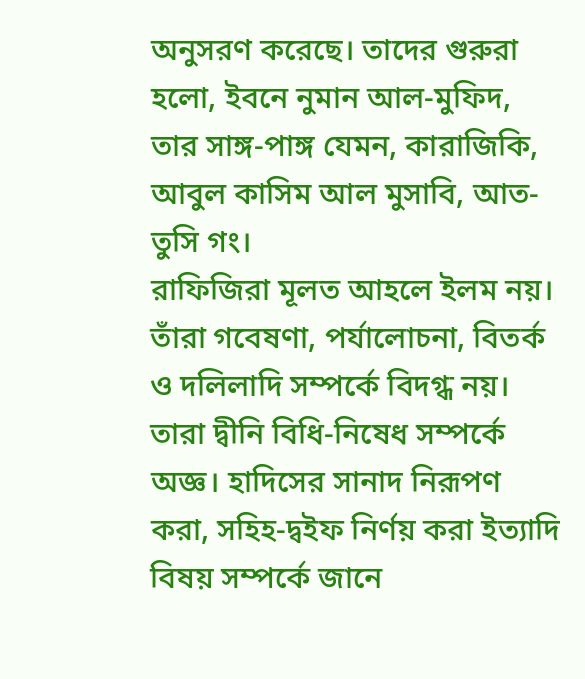অনুসরণ করেছে। তাদের গুরুরা হলো, ইবনে নুমান আল-মুফিদ, তার সাঙ্গ-পাঙ্গ যেমন, কারাজিকি, আবুল কাসিম আল মুসাবি, আত-তুসি গং।
রাফিজিরা মূলত আহলে ইলম নয়। তাঁরা গবেষণা, পর্যালোচনা, বিতর্ক ও দলিলাদি সম্পর্কে বিদগ্ধ নয়। তারা দ্বীনি বিধি-নিষেধ সম্পর্কে অজ্ঞ। হাদিসের সানাদ নিরূপণ করা, সহিহ-দ্বইফ নির্ণয় করা ইত্যাদি বিষয় সম্পর্কে জানে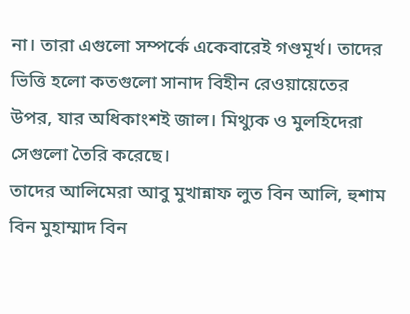না। তারা এগুলো সম্পর্কে একেবারেই গণ্ডমূর্খ। তাদের ভিত্তি হলো কতগুলো সানাদ বিহীন রেওয়ায়েতের উপর, যার অধিকাংশই জাল। মিথ্যুক ও মুলহিদেরা সেগুলো তৈরি করেছে।
তাদের আলিমেরা আবু মুখান্নাফ লুত বিন আলি, হুশাম বিন মুহাম্মাদ বিন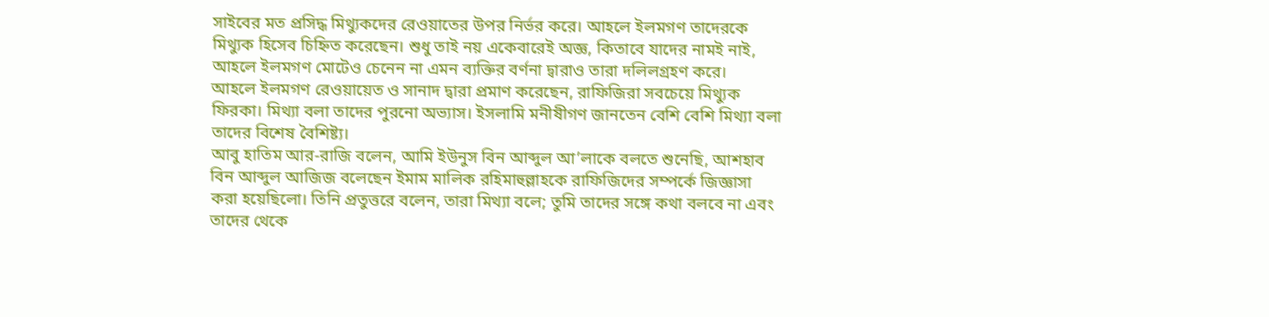সাইবের মত প্রসিদ্ধ মিথ্যুকদের রেওয়াতের উপর নির্ভর করে। আহলে ইলমগণ তাদেরকে মিথ্যুক হিসেব চিহ্নিত করেছেন। শুধু তাই নয় একেবারেই অজ্ঞ, কিতাবে যাদের নামই নাই, আহলে ইলমগণ মোটেও চেনেন না এমন ব্যক্তির বর্ণনা দ্বারাও তারা দলিলগ্রহণ করে।
আহলে ইলমগণ রেওয়ায়েত ও সানাদ দ্বারা প্রমাণ করেছেন, রাফিজিরা সবচেয়ে মিথ্যুক ফিরকা। মিথ্যা বলা তাদের পুরনো অভ্যাস। ইসলামি মনীষীগণ জানতেন বেশি বেশি মিথ্যা বলা তাদের বিশেষ বৈশিষ্ট্য।
আবু হাতিম আর-রাজি বলেন, আমি ইউনুস বিন আব্দুল আ’লাকে বলতে শুনেছি, আশহাব বিন আব্দুল আজিজ বলেছেন ইমাম মালিক রহিমাহুল্লাহকে রাফিজিদের সম্পর্কে জিজ্ঞাসা করা হয়েছিলো। তিনি প্রতুত্তরে বলেন, তারা মিথ্যা বলে; তুমি তাদের সঙ্গে কথা বলবে না এবং তাদের থেকে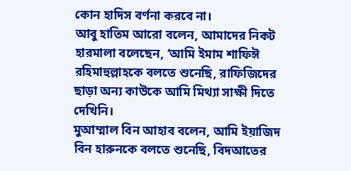কোন হাদিস বর্ণনা করবে না।
আবু হাতিম আরো বলেন, আমাদের নিকট হারমালা বলেছেন, ‘আমি ইমাম শাফিঈ রহিমাহুল্লাহকে বলতে শুনেছি, রাফিজিদের ছাড়া অন্য কাউকে আমি মিথ্যা সাক্ষী দিতে দেখিনি।
মুআম্মাল বিন আহাব বলেন, আমি ইয়াজিদ বিন হারুনকে বলতে শুনেছি, বিদআতের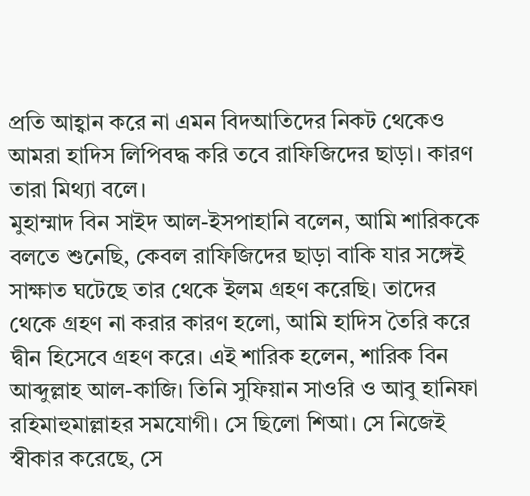প্রতি আহ্বান করে না এমন বিদআতিদের নিকট থেকেও আমরা হাদিস লিপিবদ্ধ করি তবে রাফিজিদের ছাড়া। কারণ তারা মিথ্যা বলে।
মুহাম্মাদ বিন সাইদ আল-ইসপাহানি বলেন, আমি শারিককে বলতে শুনেছি, কেবল রাফিজিদের ছাড়া বাকি যার সঙ্গেই সাক্ষাত ঘটেছে তার থেকে ইলম গ্রহণ করেছি। তাদের থেকে গ্রহণ না করার কারণ হলো, আমি হাদিস তৈরি করে দ্বীন হিসেবে গ্রহণ করে। এই শারিক হলেন, শারিক বিন আব্দুল্লাহ আল-কাজি। তিনি সুফিয়ান সাওরি ও আবু হানিফা রহিমাহুমাল্লাহর সমযোগী। সে ছিলো শিআ। সে নিজেই স্বীকার করেছে, সে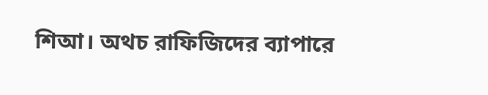শিআ। অথচ রাফিজিদের ব্যাপারে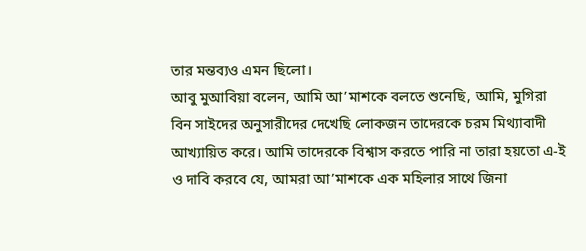তার মন্তব্যও এমন ছিলো।
আবু মুআবিয়া বলেন, আমি আ’মাশকে বলতে শুনেছি, আমি, মুগিরা বিন সাইদের অনুসারীদের দেখেছি লোকজন তাদেরকে চরম মিথ্যাবাদী আখ্যায়িত করে। আমি তাদেরকে বিশ্বাস করতে পারি না তারা হয়তো এ-ই ও দাবি করবে যে, আমরা আ’মাশকে এক মহিলার সাথে জিনা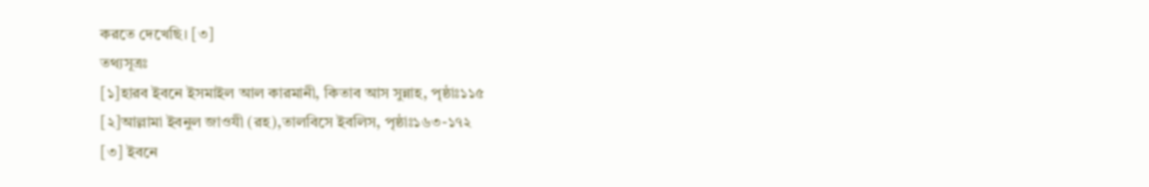করতে দেখেছি। [৩]
তথ্যসূত্রঃ
[১]হারব ইবনে ইসমাইল আল কারমানী, কিতাব আস সুন্নাহ, পৃষ্ঠাঃ১১৫
[২]আল্লামা ইবনুল জাওযী (রহ),তালবিসে ইবলিস, পৃষ্ঠাঃ১৬৩-১৭২
[৩] ইবনে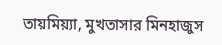তায়মিয়্যা, মুখতাসার মিনহাজুস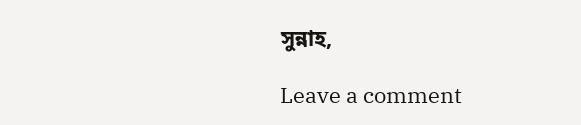সুন্নাহ,

Leave a comment